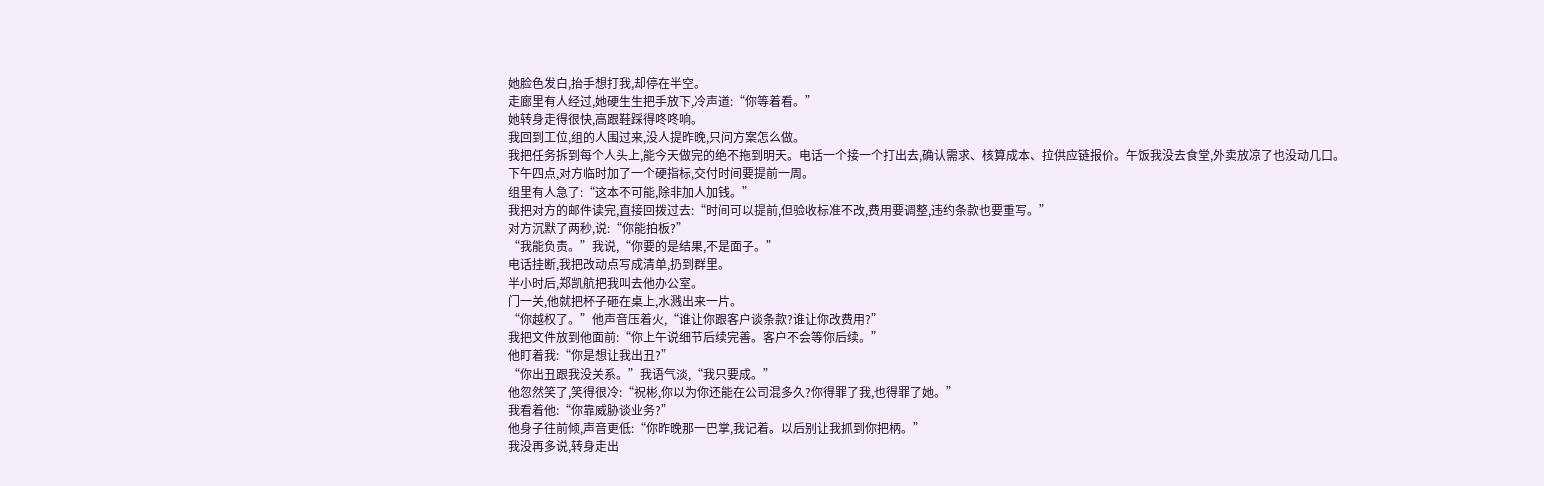她脸色发白,抬手想打我,却停在半空。
走廊里有人经过,她硬生生把手放下,冷声道:“你等着看。”
她转身走得很快,高跟鞋踩得咚咚响。
我回到工位,组的人围过来,没人提昨晚,只问方案怎么做。
我把任务拆到每个人头上,能今天做完的绝不拖到明天。电话一个接一个打出去,确认需求、核算成本、拉供应链报价。午饭我没去食堂,外卖放凉了也没动几口。
下午四点,对方临时加了一个硬指标,交付时间要提前一周。
组里有人急了:“这本不可能,除非加人加钱。”
我把对方的邮件读完,直接回拨过去:“时间可以提前,但验收标准不改,费用要调整,违约条款也要重写。”
对方沉默了两秒,说:“你能拍板?”
“我能负责。”我说,“你要的是结果,不是面子。”
电话挂断,我把改动点写成清单,扔到群里。
半小时后,郑凯航把我叫去他办公室。
门一关,他就把杯子砸在桌上,水溅出来一片。
“你越权了。”他声音压着火,“谁让你跟客户谈条款?谁让你改费用?”
我把文件放到他面前:“你上午说细节后续完善。客户不会等你后续。”
他盯着我:“你是想让我出丑?”
“你出丑跟我没关系。”我语气淡,“我只要成。”
他忽然笑了,笑得很冷:“祝彬,你以为你还能在公司混多久?你得罪了我,也得罪了她。”
我看着他:“你靠威胁谈业务?”
他身子往前倾,声音更低:“你昨晚那一巴掌,我记着。以后别让我抓到你把柄。”
我没再多说,转身走出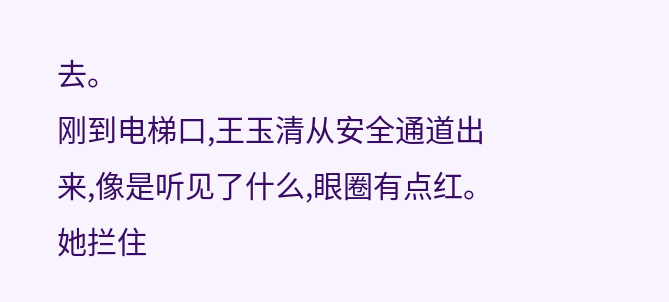去。
刚到电梯口,王玉清从安全通道出来,像是听见了什么,眼圈有点红。
她拦住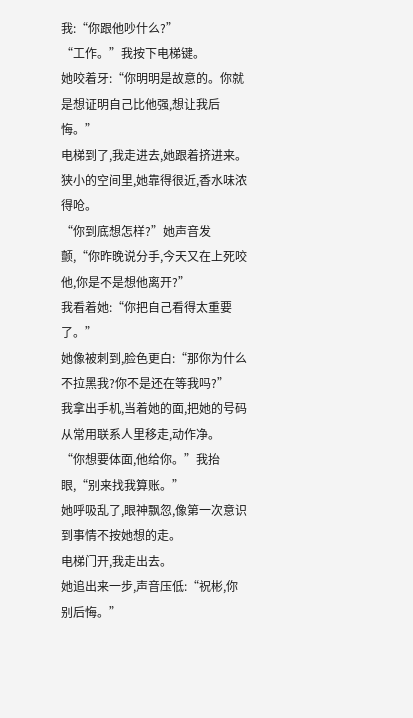我:“你跟他吵什么?”
“工作。”我按下电梯键。
她咬着牙:“你明明是故意的。你就是想证明自己比他强,想让我后悔。”
电梯到了,我走进去,她跟着挤进来。
狭小的空间里,她靠得很近,香水味浓得呛。
“你到底想怎样?”她声音发颤,“你昨晚说分手,今天又在上死咬他,你是不是想他离开?”
我看着她:“你把自己看得太重要了。”
她像被刺到,脸色更白:“那你为什么不拉黑我?你不是还在等我吗?”
我拿出手机,当着她的面,把她的号码从常用联系人里移走,动作净。
“你想要体面,他给你。”我抬眼,“别来找我算账。”
她呼吸乱了,眼神飘忽,像第一次意识到事情不按她想的走。
电梯门开,我走出去。
她追出来一步,声音压低:“祝彬,你别后悔。”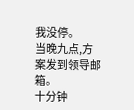我没停。
当晚九点,方案发到领导邮箱。
十分钟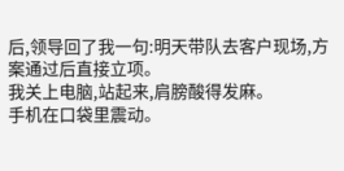后,领导回了我一句:明天带队去客户现场,方案通过后直接立项。
我关上电脑,站起来,肩膀酸得发麻。
手机在口袋里震动。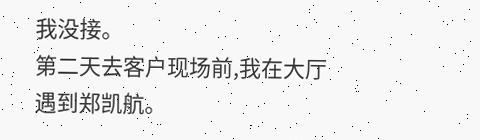我没接。
第二天去客户现场前,我在大厅遇到郑凯航。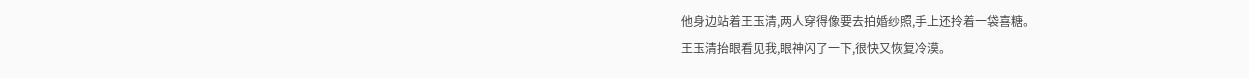他身边站着王玉清,两人穿得像要去拍婚纱照,手上还拎着一袋喜糖。
王玉清抬眼看见我,眼神闪了一下,很快又恢复冷漠。